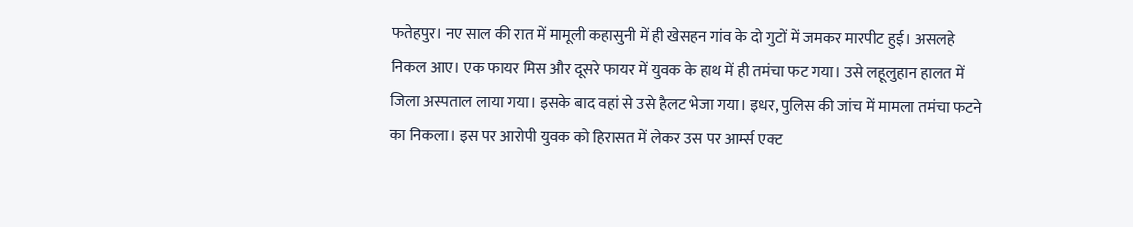फतेहपुर। नए साल की रात में मामूली कहासुनी में ही खेसहन गांव के दो गुटों में जमकर मारपीट हुई। असलहे निकल आए। एक फायर मिस और दूसरे फायर में युवक के हाथ में ही तमंचा फट गया। उसे लहूलुहान हालत में जिला अस्पताल लाया गया। इसके बाद वहां से उसे हैलट भेजा गया। इधर, पुलिस की जांच में मामला तमंचा फटने का निकला। इस पर आरोपी युवक को हिरासत में लेकर उस पर आर्म्स एक्ट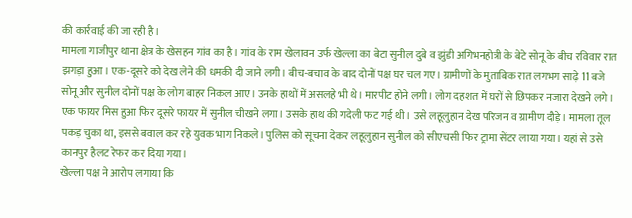की कार्रवाई की जा रही है।
मामला गाजीपुर थाना क्षेत्र के खेसहन गांव का है। गांव के राम खेलावन उर्फ खेल्ला का बेटा सुनील दुबे व झुंडी अगिभनहोत्री के बेटे सोनू के बीच रविवार रात झगड़ा हुआ। एक-दूसरे को देख लेने की धमकी दी जाने लगी। बीच-बचाव के बाद दोनों पक्ष घर चल गए। ग्रामीणों के मुताबिक रात लगभग साढ़े 11 बजे सोनू और सुनील दोनों पक्ष के लोग बाहर निकल आए। उनके हाथों में असलहे भी थे। मारपीट होने लगी। लोग दहशत में घरों से छिपकर नजारा देखने लगे। एक फायर मिस हुआ फिर दूसरे फायर में सुनील चीखने लगा। उसके हाथ की गदेली फट गई थी। उसे लहूलुहान देख परिजन व ग्रामीण दौड़े। मामला तूल पकड़ चुका था, इससे बवाल कर रहे युवक भाग निकले। पुलिस को सूचना देकर लहूलुहान सुनील को सीएचसी फिर ट्रामा सेंटर लाया गया। यहां से उसे कानपुर हैलट रेफर कर दिया गया।
खेल्ला पक्ष ने आरोप लगाया कि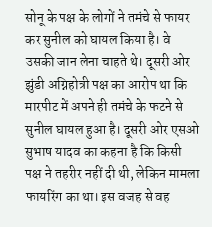सोनू के पक्ष के लोगों ने तमंचे से फायर कर सुनील को घायल किया है। वे उसकी जान लेना चाहते थे। दूसरी ओर झुंडी अग्निहोत्री पक्ष का आरोप था कि मारपीट में अपने ही तमंचे के फटने से सुनील घायल हुआ है। दूसरी ओर एसओ सुभाष यादव का कहना है कि किसी पक्ष ने तहरीर नहीं दी थी, लेकिन मामला फायरिंग का था। इस वजह से वह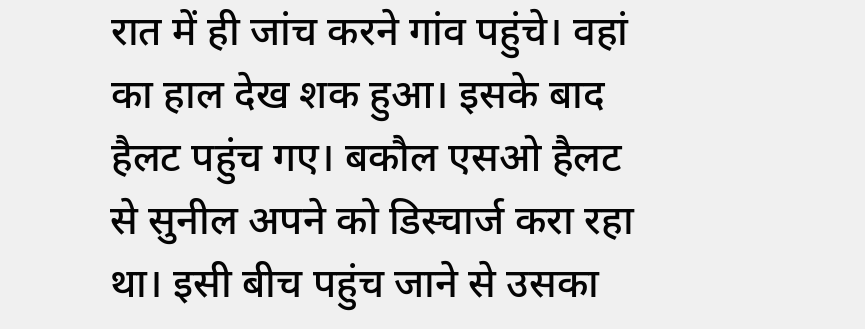रात में ही जांच करने गांव पहुंचे। वहां का हाल देख शक हुआ। इसके बाद हैलट पहुंच गए। बकौल एसओ हैलट से सुनील अपने को डिस्चार्ज करा रहा था। इसी बीच पहुंच जाने से उसका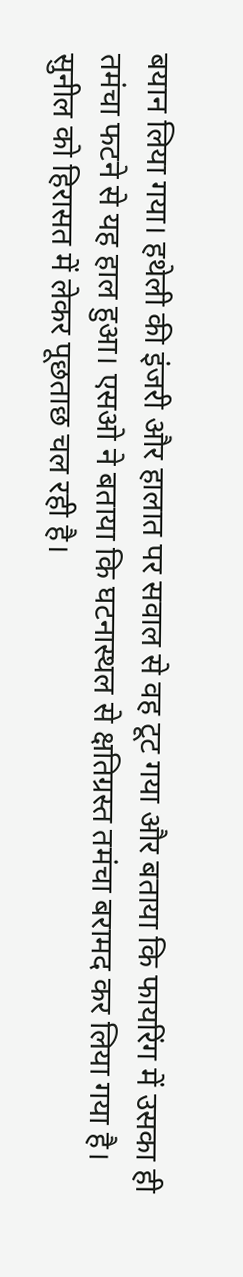बयान लिया गया। हथेली की इंजरी और हालात पर सवाल से वह टूट गया और बताया कि फायरिंग में उसका ही तमंचा फटने से यह हाल हुआ। एसओ ने बताया कि घटनास्थल से क्षतिग्रस्त तमंचा बरामद कर लिया गया है। सुनील को हिरासत में लेकर पूछताछ चल रही है।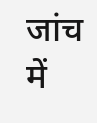जांच में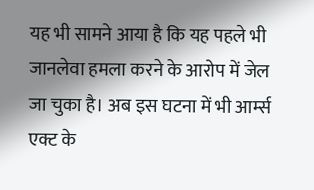यह भी सामने आया है कि यह पहले भी जानलेवा हमला करने के आरोप में जेल जा चुका है। अब इस घटना में भी आर्म्स एक्ट के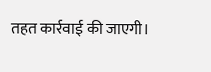तहत कार्रवाई की जाएगी।